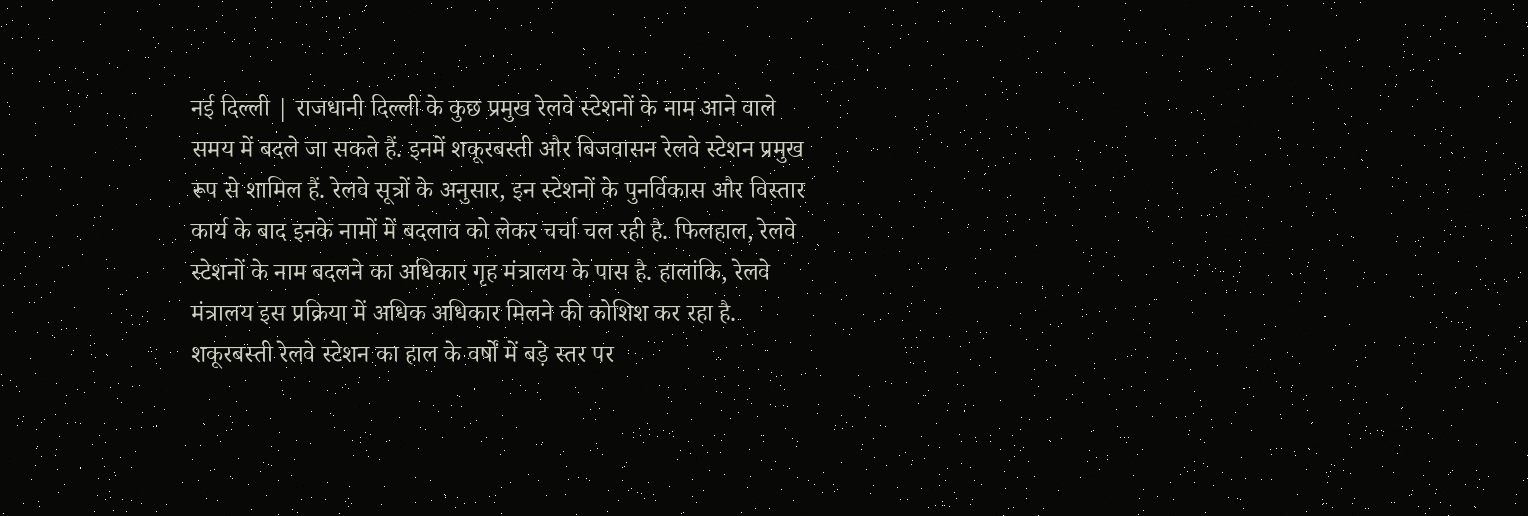नई दिल्ली | राजधानी दिल्ली के कुछ प्रमुख रेलवे स्टेशनों के नाम आने वाले समय में बदले जा सकते हैं. इनमें शकूरबस्ती और बिजवासन रेलवे स्टेशन प्रमुख रूप से शामिल हैं. रेलवे सूत्रों के अनुसार, इन स्टेशनों के पुनर्विकास और विस्तार कार्य के बाद इनके नामों में बदलाव को लेकर चर्चा चल रही है. फिलहाल, रेलवे स्टेशनों के नाम बदलने का अधिकार गृह मंत्रालय के पास है. हालांकि, रेलवे मंत्रालय इस प्रक्रिया में अधिक अधिकार मिलने की कोशिश कर रहा है. शकूरबस्ती रेलवे स्टेशन का हाल के वर्षों में बड़े स्तर पर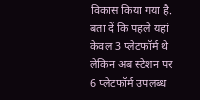विकास किया गया है. बता दें कि पहले यहां केवल 3 प्लेटफॉर्म थे लेकिन अब स्टेशन पर 6 प्लेटफॉर्म उपलब्ध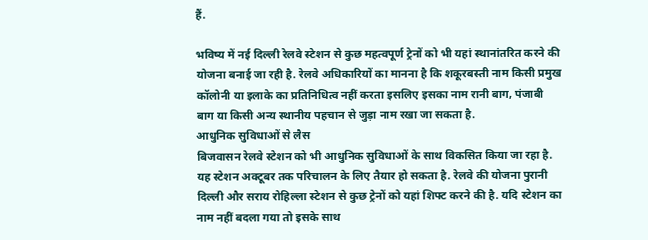हैं.

भविष्य में नई दिल्ली रेलवे स्टेशन से कुछ महत्वपूर्ण ट्रेनों को भी यहां स्थानांतरित करने की योजना बनाई जा रही है. रेलवे अधिकारियों का मानना है कि शकूरबस्ती नाम किसी प्रमुख कॉलोनी या इलाके का प्रतिनिधित्व नहीं करता इसलिए इसका नाम रानी बाग, पंजाबी बाग या किसी अन्य स्थानीय पहचान से जुड़ा नाम रखा जा सकता है.
आधुनिक सुविधाओं से लैस
बिजवासन रेलवे स्टेशन को भी आधुनिक सुविधाओं के साथ विकसित किया जा रहा है. यह स्टेशन अक्टूबर तक परिचालन के लिए तैयार हो सकता है. रेलवे की योजना पुरानी दिल्ली और सराय रोहिल्ला स्टेशन से कुछ ट्रेनों को यहां शिफ्ट करने की है. यदि स्टेशन का नाम नहीं बदला गया तो इसके साथ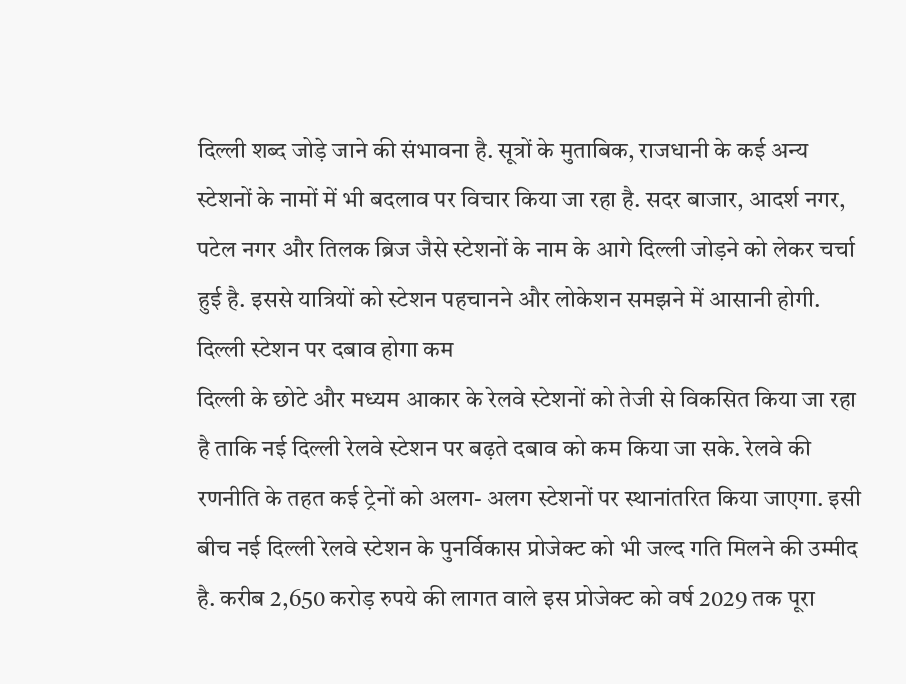दिल्ली शब्द जोड़े जाने की संभावना है. सूत्रों के मुताबिक, राजधानी के कई अन्य स्टेशनों के नामों में भी बदलाव पर विचार किया जा रहा है. सदर बाजार, आदर्श नगर, पटेल नगर और तिलक ब्रिज जैसे स्टेशनों के नाम के आगे दिल्ली जोड़ने को लेकर चर्चा हुई है. इससे यात्रियों को स्टेशन पहचानने और लोकेशन समझने में आसानी होगी.
दिल्ली स्टेशन पर दबाव होगा कम
दिल्ली के छोटे और मध्यम आकार के रेलवे स्टेशनों को तेजी से विकसित किया जा रहा है ताकि नई दिल्ली रेलवे स्टेशन पर बढ़ते दबाव को कम किया जा सके. रेलवे की रणनीति के तहत कई ट्रेनों को अलग- अलग स्टेशनों पर स्थानांतरित किया जाएगा. इसी बीच नई दिल्ली रेलवे स्टेशन के पुनर्विकास प्रोजेक्ट को भी जल्द गति मिलने की उम्मीद है. करीब 2,650 करोड़ रुपये की लागत वाले इस प्रोजेक्ट को वर्ष 2029 तक पूरा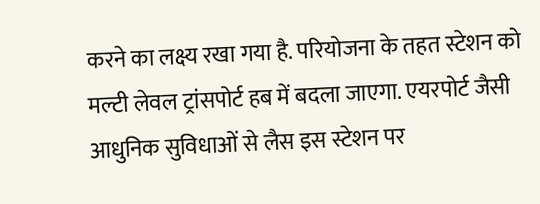करने का लक्ष्य रखा गया है. परियोजना के तहत स्टेशन को मल्टी लेवल ट्रांसपोर्ट हब में बदला जाएगा. एयरपोर्ट जैसी आधुनिक सुविधाओं से लैस इस स्टेशन पर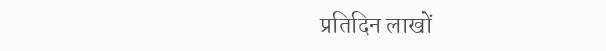प्रतिदिन लाखों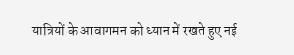यात्रियों के आवागमन को ध्यान में रखते हुए नई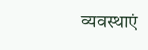व्यवस्थाएं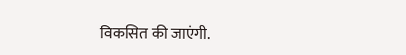विकसित की जाएंगी.